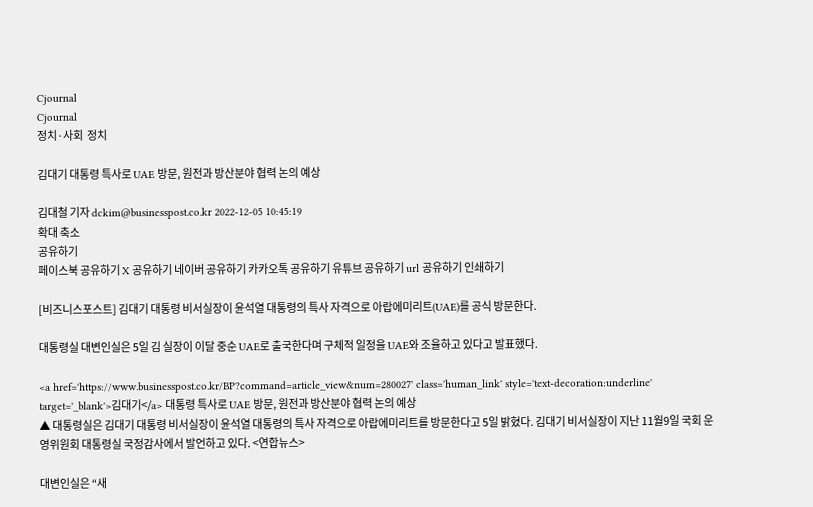Cjournal
Cjournal
정치·사회  정치

김대기 대통령 특사로 UAE 방문, 원전과 방산분야 협력 논의 예상

김대철 기자 dckim@businesspost.co.kr 2022-12-05 10:45:19
확대 축소
공유하기
페이스북 공유하기 X 공유하기 네이버 공유하기 카카오톡 공유하기 유튜브 공유하기 url 공유하기 인쇄하기

[비즈니스포스트] 김대기 대통령 비서실장이 윤석열 대통령의 특사 자격으로 아랍에미리트(UAE)를 공식 방문한다.

대통령실 대변인실은 5일 김 실장이 이달 중순 UAE로 출국한다며 구체적 일정을 UAE와 조율하고 있다고 발표했다.

<a href='https://www.businesspost.co.kr/BP?command=article_view&num=280027' class='human_link' style='text-decoration:underline' target='_blank'>김대기</a> 대통령 특사로 UAE 방문, 원전과 방산분야 협력 논의 예상
▲ 대통령실은 김대기 대통령 비서실장이 윤석열 대통령의 특사 자격으로 아랍에미리트를 방문한다고 5일 밝혔다. 김대기 비서실장이 지난 11월9일 국회 운영위원회 대통령실 국정감사에서 발언하고 있다. <연합뉴스>

대변인실은 “새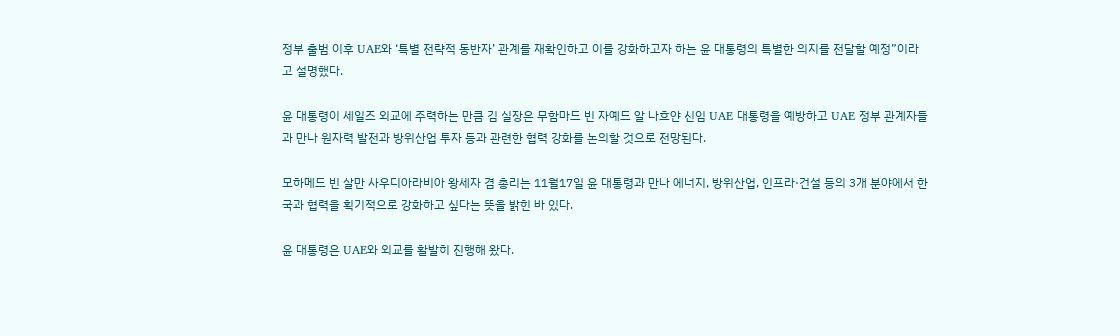정부 출범 이후 UAE와 ‘특별 전략적 동반자’ 관계를 재확인하고 이를 강화하고자 하는 윤 대통령의 특별한 의지를 전달할 예정”이라고 설명했다.

윤 대통령이 세일즈 외교에 주력하는 만큼 김 실장은 무함마드 빈 자예드 알 나흐얀 신임 UAE 대통령을 예방하고 UAE 정부 관계자들과 만나 원자력 발전과 방위산업 투자 등과 관련한 협력 강화를 논의할 것으로 전망된다.

모하메드 빈 살만 사우디아라비아 왕세자 겸 총리는 11월17일 윤 대통령과 만나 에너지, 방위산업, 인프라·건설 등의 3개 분야에서 한국과 협력을 획기적으로 강화하고 싶다는 뜻을 밝힌 바 있다.

윤 대통령은 UAE와 외교를 활발히 진행해 왔다.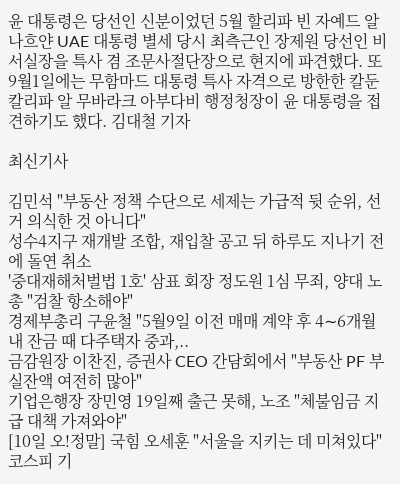윤 대통령은 당선인 신분이었던 5월 할리파 빈 자예드 알 나흐얀 UAE 대통령 별세 당시 최측근인 장제원 당선인 비서실장을 특사 겸 조문사절단장으로 현지에 파견했다. 또 9월1일에는 무함마드 대통령 특사 자격으로 방한한 칼둔 칼리파 알 무바라크 아부다비 행정청장이 윤 대통령을 접견하기도 했다. 김대철 기자

최신기사

김민석 "부동산 정책 수단으로 세제는 가급적 뒷 순위, 선거 의식한 것 아니다"
성수4지구 재개발 조합, 재입찰 공고 뒤 하루도 지나기 전에 돌연 취소
'중대재해처벌법 1호' 삼표 회장 정도원 1심 무죄, 양대 노총 "검찰 항소해야"
경제부총리 구윤철 "5월9일 이전 매매 계약 후 4∼6개월 내 잔금 때 다주택자 중과,..
금감원장 이찬진, 증권사 CEO 간담회에서 "부동산 PF 부실잔액 여전히 많아"
기업은행장 장민영 19일째 출근 못해, 노조 "체불임금 지급 대책 가져와야"
[10일 오!정말] 국힘 오세훈 "서울을 지키는 데 미쳐있다"
코스피 기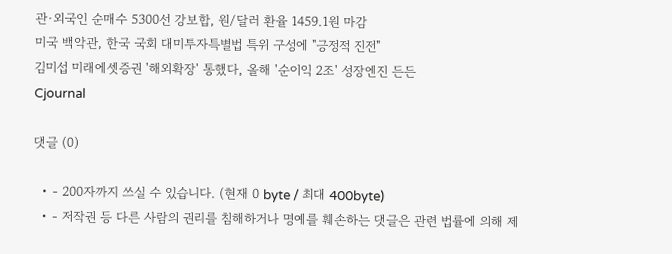관·외국인 순매수 5300선 강보합, 원/달러 환율 1459.1원 마감
미국 백악관, 한국 국회 대미투자특별법 특위 구성에 "긍정적 진전"
김미섭 미래에셋증권 '해외확장' 통했다, 올해 '순이익 2조' 성장엔진 든든
Cjournal

댓글 (0)

  • - 200자까지 쓰실 수 있습니다. (현재 0 byte / 최대 400byte)
  • - 저작권 등 다른 사람의 권리를 침해하거나 명예를 훼손하는 댓글은 관련 법률에 의해 제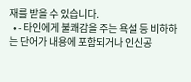재를 받을 수 있습니다.
  • - 타인에게 불쾌감을 주는 욕설 등 비하하는 단어가 내용에 포함되거나 인신공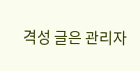격성 글은 관리자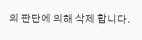의 판단에 의해 삭제 합니다.